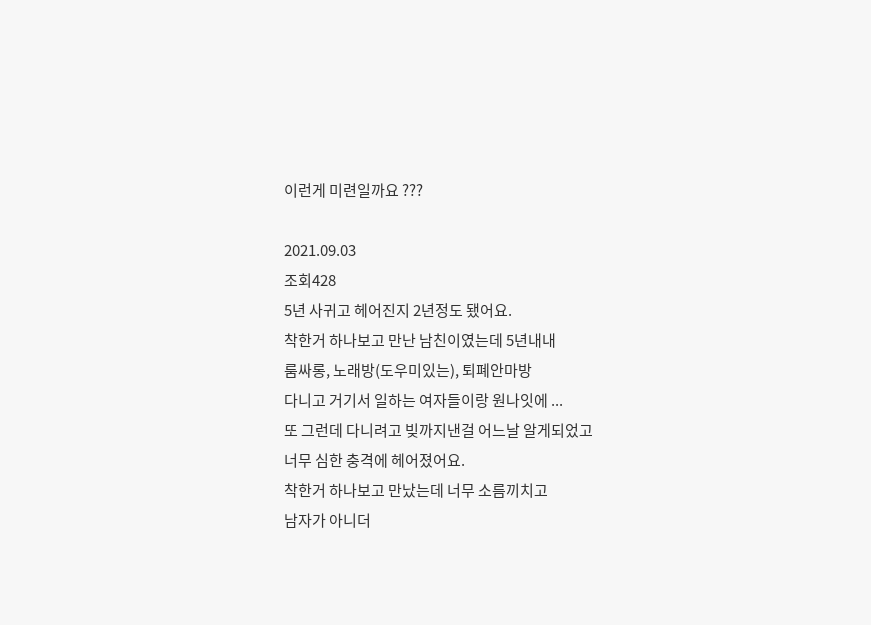이런게 미련일까요 ???

2021.09.03
조회428
5년 사귀고 헤어진지 2년정도 됐어요.
착한거 하나보고 만난 남친이였는데 5년내내
룸싸롱, 노래방(도우미있는), 퇴폐안마방
다니고 거기서 일하는 여자들이랑 원나잇에 ...
또 그런데 다니려고 빚까지낸걸 어느날 알게되었고
너무 심한 충격에 헤어졌어요.
착한거 하나보고 만났는데 너무 소름끼치고
남자가 아니더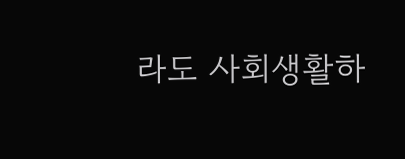라도 사회생활하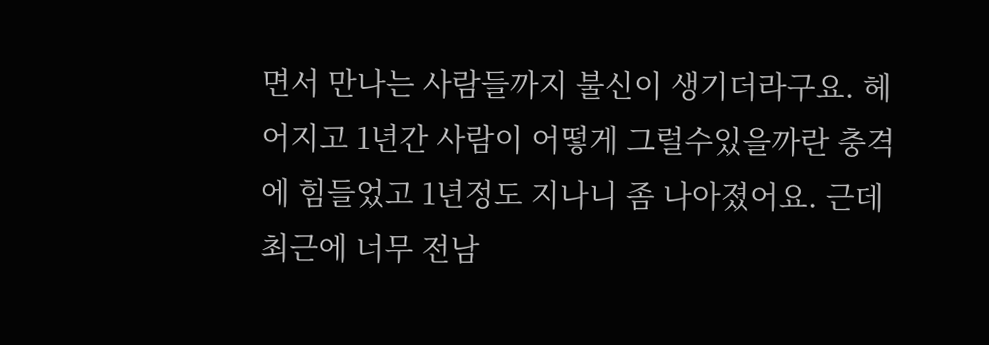면서 만나는 사람들까지 불신이 생기더라구요. 헤어지고 1년간 사람이 어떻게 그럴수있을까란 충격에 힘들었고 1년정도 지나니 좀 나아졌어요. 근데 최근에 너무 전남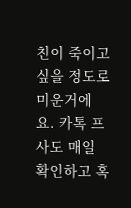친이 죽이고싶을 정도로 미운거에요. 카톡 프사도 매일 확인하고 혹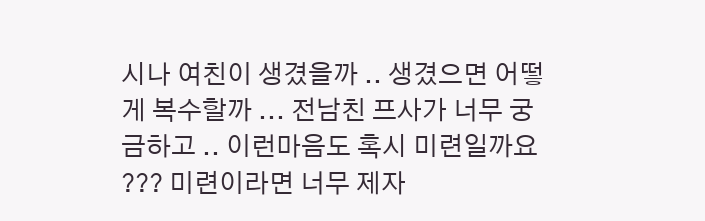시나 여친이 생겼을까 .. 생겼으면 어떻게 복수할까 ... 전남친 프사가 너무 궁금하고 .. 이런마음도 혹시 미련일까요 ??? 미련이라면 너무 제자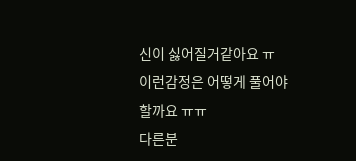신이 싫어질거같아요 ㅠ 이런감정은 어떻게 풀어야할까요 ㅠㅠ
다른분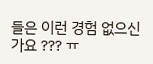들은 이런 경험 없으신가요 ??? ㅠ